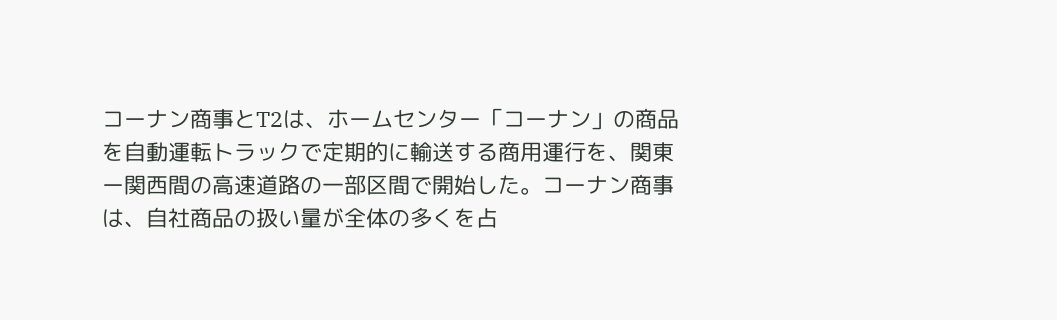コーナン商事とT2は、ホームセンター「コーナン」の商品を自動運転トラックで定期的に輸送する商用運行を、関東ー関西間の高速道路の一部区間で開始した。コーナン商事は、自社商品の扱い量が全体の多くを占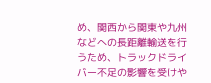め、関西から関東や九州などへの長距離輸送を行うため、トラックドライバー不足の影響を受けや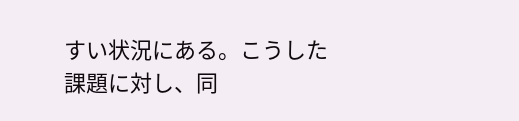すい状況にある。こうした課題に対し、同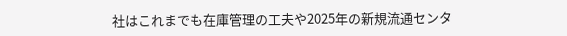社はこれまでも在庫管理の工夫や2025年の新規流通センタ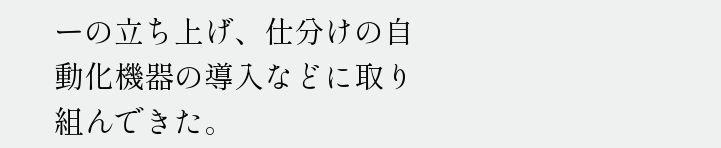ーの立ち上げ、仕分けの自動化機器の導入などに取り組んできた。